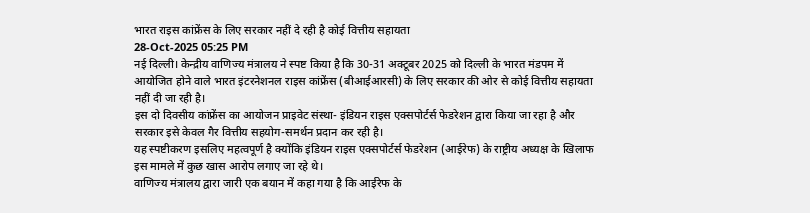भारत राइस कांफ्रेंस के लिए सरकार नहीं दे रही है कोई वित्तीय सहायता
28-Oct-2025 05:25 PM
नई दिल्ली। केन्द्रीय वाणिज्य मंत्रालय ने स्पष्ट किया है कि 30-31 अक्टूबर 2025 को दिल्ली के भारत मंडपम में आयोजित होने वाले भारत इंटरनेशनल राइस कांफ्रेंस (बीआईआरसी) के लिए सरकार की ओर से कोई वित्तीय सहायता नहीं दी जा रही है।
इस दो दिवसीय कांफ्रेंस का आयोजन प्राइवेट संस्था- इंडियन राइस एक्सपोर्टर्स फेडरेशन द्वारा किया जा रहा है और सरकार इसे केवल गैर वित्तीय सहयोग-समर्थन प्रदान कर रही है।
यह स्पष्टीकरण इसलिए महत्वपूर्ण है क्योंकि इंडियन राइस एक्सपोर्टर्स फेडरेशन (आईरेफ) के राष्ट्रीय अध्यक्ष के खिलाफ इस मामले में कुछ खास आरोप लगाए जा रहे थे।
वाणिज्य मंत्रालय द्वारा जारी एक बयान में कहा गया है कि आईरेफ के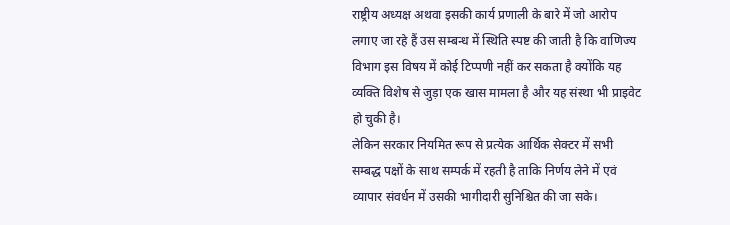राष्ट्रीय अध्यक्ष अथवा इसकी कार्य प्रणाली के बारे में जो आरोप लगाए जा रहे हैं उस सम्बन्ध में स्थिति स्पष्ट की जाती है कि वाणिज्य विभाग इस विषय में कोई टिप्पणी नहीं कर सकता है क्योंकि यह व्यक्ति विशेष से जुड़ा एक खास मामला है और यह संस्था भी प्राइवेट हो चुकी है।
लेकिन सरकार नियमित रूप से प्रत्येक आर्थिक सेक्टर में सभी सम्बद्ध पक्षों के साथ सम्पर्क में रहती है ताकि निर्णय लेने में एवं व्यापार संवर्धन में उसकी भागीदारी सुनिश्चित की जा सके।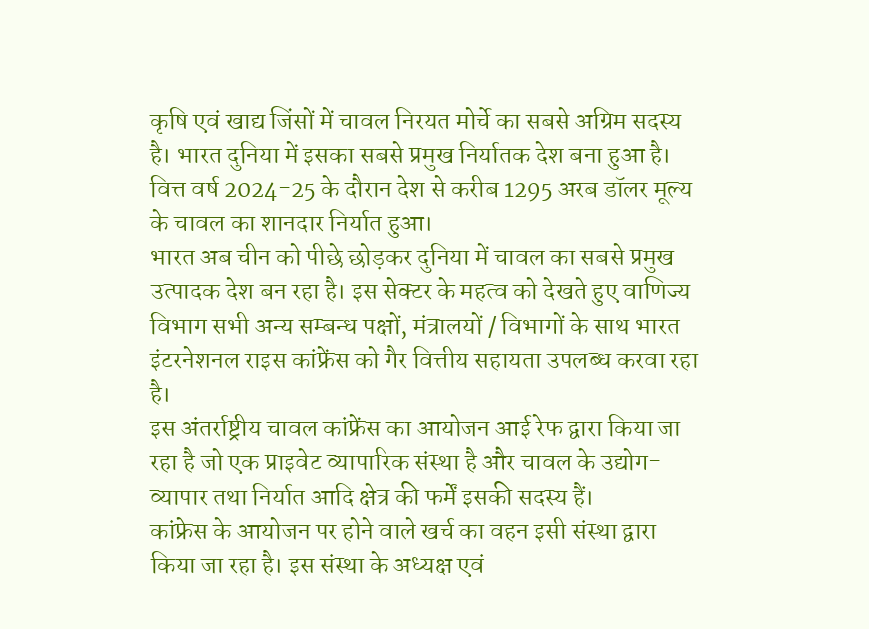कृषि एवं खाद्य जिंसों में चावल निरयत मोर्चे का सबसे अग्रिम सदस्य है। भारत दुनिया में इसका सबसे प्रमुख निर्यातक देश बना हुआ है। वित्त वर्ष 2024-25 के दौरान देश से करीब 1295 अरब डॉलर मूल्य के चावल का शानदार निर्यात हुआ।
भारत अब चीन को पीछे छोड़कर दुनिया में चावल का सबसे प्रमुख उत्पादक देश बन रहा है। इस सेक्टर के महत्व को देखते हुए वाणिज्य विभाग सभी अन्य सम्बन्ध पक्षों, मंत्रालयों / विभागों के साथ भारत इंटरनेशनल राइस कांफ्रेंस को गैर वित्तीय सहायता उपलब्ध करवा रहा है।
इस अंतर्राष्ट्रीय चावल कांफ्रेंस का आयोजन आई रेफ द्वारा किया जा रहा है जो एक प्राइवेट व्यापारिक संस्था है और चावल के उद्योग- व्यापार तथा निर्यात आदि क्षेत्र की फर्में इसकी सदस्य हैं।
कांफ्रेस के आयोजन पर होने वाले खर्च का वहन इसी संस्था द्वारा किया जा रहा है। इस संस्था के अध्यक्ष एवं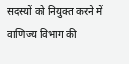सदस्यों को नियुक्त करने में वाणिज्य विभाग की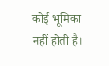कोई भूमिका नहीं होती है।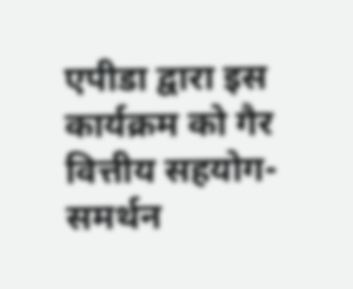एपीडा द्वारा इस कार्यक्रम को गैर वित्तीय सहयोग- समर्थन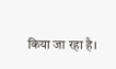किया जा रहा है।